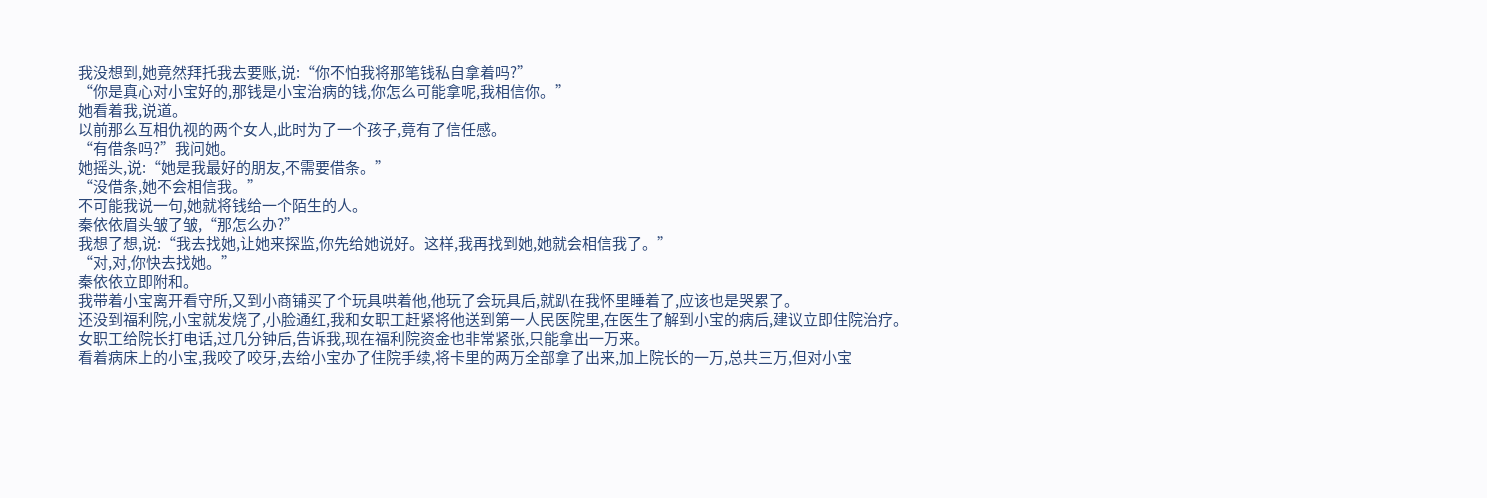我没想到,她竟然拜托我去要账,说:“你不怕我将那笔钱私自拿着吗?”
“你是真心对小宝好的,那钱是小宝治病的钱,你怎么可能拿呢,我相信你。”
她看着我,说道。
以前那么互相仇视的两个女人,此时为了一个孩子,竟有了信任感。
“有借条吗?”我问她。
她摇头,说:“她是我最好的朋友,不需要借条。”
“没借条,她不会相信我。”
不可能我说一句,她就将钱给一个陌生的人。
秦依依眉头皱了皱,“那怎么办?”
我想了想,说:“我去找她,让她来探监,你先给她说好。这样,我再找到她,她就会相信我了。”
“对,对,你快去找她。”
秦依依立即附和。
我带着小宝离开看守所,又到小商铺买了个玩具哄着他,他玩了会玩具后,就趴在我怀里睡着了,应该也是哭累了。
还没到福利院,小宝就发烧了,小脸通红,我和女职工赶紧将他送到第一人民医院里,在医生了解到小宝的病后,建议立即住院治疗。
女职工给院长打电话,过几分钟后,告诉我,现在福利院资金也非常紧张,只能拿出一万来。
看着病床上的小宝,我咬了咬牙,去给小宝办了住院手续,将卡里的两万全部拿了出来,加上院长的一万,总共三万,但对小宝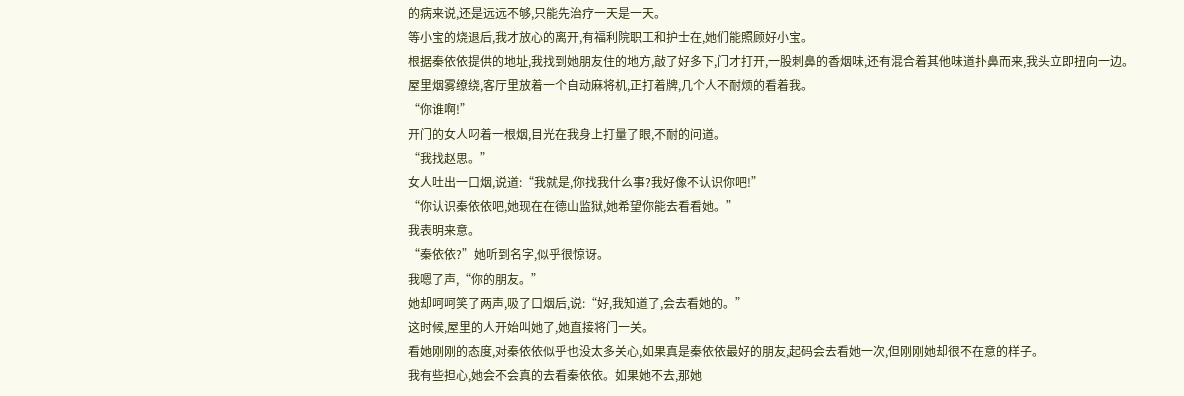的病来说,还是远远不够,只能先治疗一天是一天。
等小宝的烧退后,我才放心的离开,有福利院职工和护士在,她们能照顾好小宝。
根据秦依依提供的地址,我找到她朋友住的地方,敲了好多下,门才打开,一股刺鼻的香烟味,还有混合着其他味道扑鼻而来,我头立即扭向一边。
屋里烟雾缭绕,客厅里放着一个自动麻将机,正打着牌,几个人不耐烦的看着我。
“你谁啊!”
开门的女人叼着一根烟,目光在我身上打量了眼,不耐的问道。
“我找赵思。”
女人吐出一口烟,说道:“我就是,你找我什么事?我好像不认识你吧!”
“你认识秦依依吧,她现在在德山监狱,她希望你能去看看她。”
我表明来意。
“秦依依?”她听到名字,似乎很惊讶。
我嗯了声,“你的朋友。”
她却呵呵笑了两声,吸了口烟后,说:“好,我知道了,会去看她的。”
这时候,屋里的人开始叫她了,她直接将门一关。
看她刚刚的态度,对秦依依似乎也没太多关心,如果真是秦依依最好的朋友,起码会去看她一次,但刚刚她却很不在意的样子。
我有些担心,她会不会真的去看秦依依。如果她不去,那她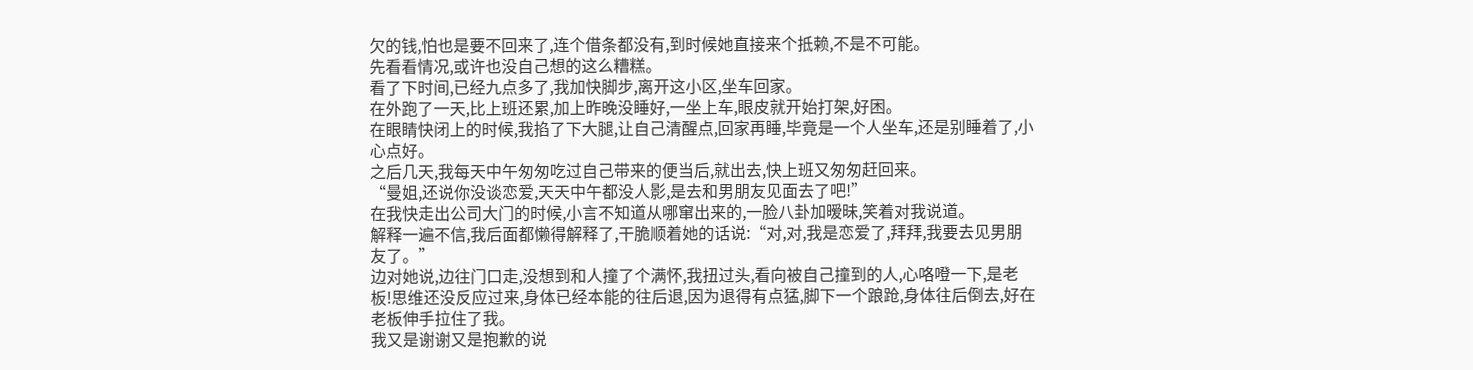欠的钱,怕也是要不回来了,连个借条都没有,到时候她直接来个抵赖,不是不可能。
先看看情况,或许也没自己想的这么糟糕。
看了下时间,已经九点多了,我加快脚步,离开这小区,坐车回家。
在外跑了一天,比上班还累,加上昨晚没睡好,一坐上车,眼皮就开始打架,好困。
在眼睛快闭上的时候,我掐了下大腿,让自己清醒点,回家再睡,毕竟是一个人坐车,还是别睡着了,小心点好。
之后几天,我每天中午匆匆吃过自己带来的便当后,就出去,快上班又匆匆赶回来。
“曼姐,还说你没谈恋爱,天天中午都没人影,是去和男朋友见面去了吧!”
在我快走出公司大门的时候,小言不知道从哪窜出来的,一脸八卦加暧昧,笑着对我说道。
解释一遍不信,我后面都懒得解释了,干脆顺着她的话说:“对,对,我是恋爱了,拜拜,我要去见男朋友了。”
边对她说,边往门口走,没想到和人撞了个满怀,我扭过头,看向被自己撞到的人,心咯噔一下,是老板!思维还没反应过来,身体已经本能的往后退,因为退得有点猛,脚下一个踉跄,身体往后倒去,好在老板伸手拉住了我。
我又是谢谢又是抱歉的说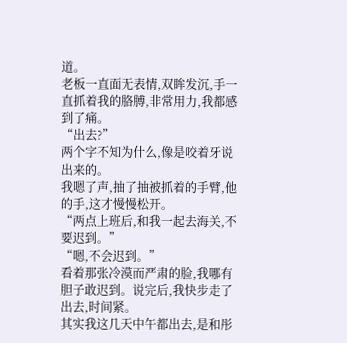道。
老板一直面无表情,双眸发沉,手一直抓着我的胳膊,非常用力,我都感到了痛。
“出去?”
两个字不知为什么,像是咬着牙说出来的。
我嗯了声,抽了抽被抓着的手臂,他的手,这才慢慢松开。
“两点上班后,和我一起去海关,不要迟到。”
“嗯,不会迟到。”
看着那张冷漠而严肃的脸,我哪有胆子敢迟到。说完后,我快步走了出去,时间紧。
其实我这几天中午都出去,是和彤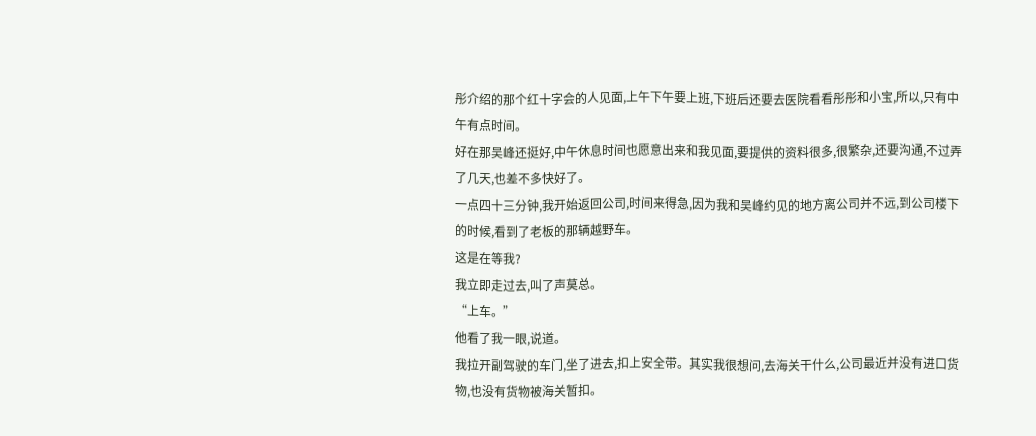彤介绍的那个红十字会的人见面,上午下午要上班,下班后还要去医院看看彤彤和小宝,所以,只有中午有点时间。
好在那吴峰还挺好,中午休息时间也愿意出来和我见面,要提供的资料很多,很繁杂,还要沟通,不过弄了几天,也差不多快好了。
一点四十三分钟,我开始返回公司,时间来得急,因为我和吴峰约见的地方离公司并不远,到公司楼下的时候,看到了老板的那辆越野车。
这是在等我?
我立即走过去,叫了声莫总。
“上车。”
他看了我一眼,说道。
我拉开副驾驶的车门,坐了进去,扣上安全带。其实我很想问,去海关干什么,公司最近并没有进口货物,也没有货物被海关暂扣。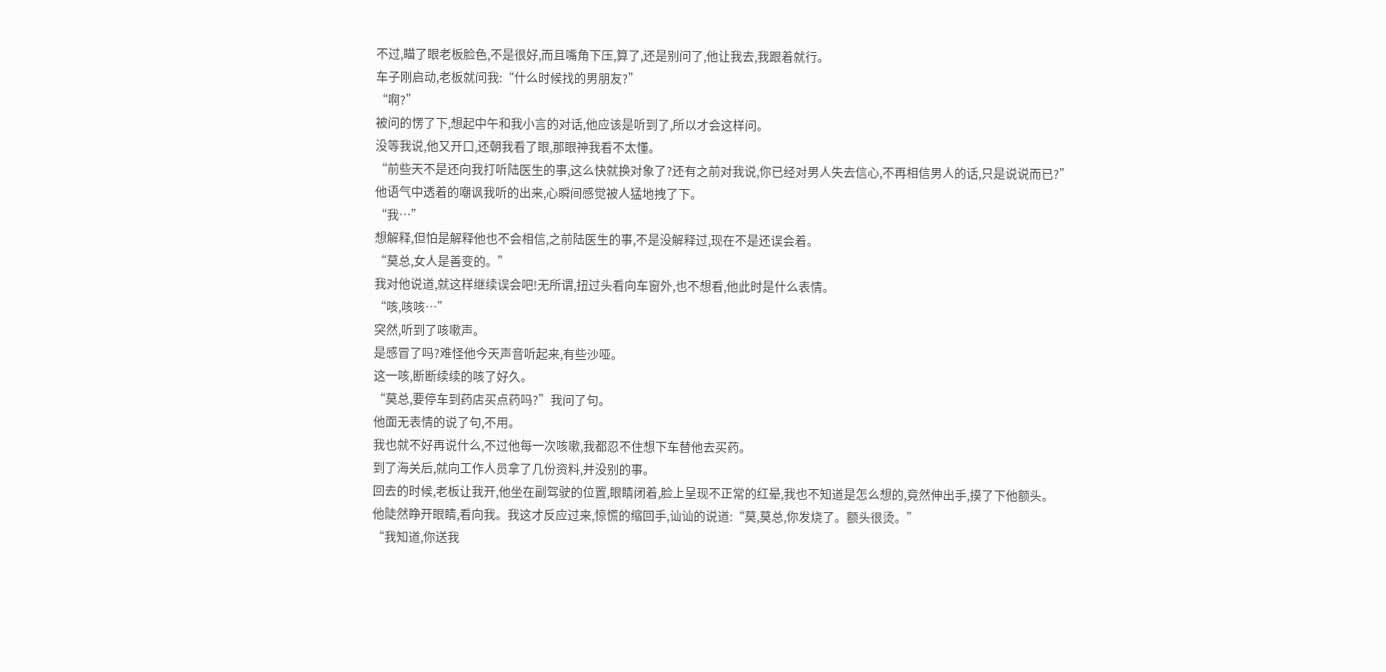不过,瞄了眼老板脸色,不是很好,而且嘴角下压,算了,还是别问了,他让我去,我跟着就行。
车子刚启动,老板就问我:“什么时候找的男朋友?”
“啊?”
被问的愣了下,想起中午和我小言的对话,他应该是听到了,所以才会这样问。
没等我说,他又开口,还朝我看了眼,那眼神我看不太懂。
“前些天不是还向我打听陆医生的事,这么快就换对象了?还有之前对我说,你已经对男人失去信心,不再相信男人的话,只是说说而已?”
他语气中透着的嘲讽我听的出来,心瞬间感觉被人猛地拽了下。
“我…”
想解释,但怕是解释他也不会相信,之前陆医生的事,不是没解释过,现在不是还误会着。
“莫总,女人是善变的。”
我对他说道,就这样继续误会吧!无所谓,扭过头看向车窗外,也不想看,他此时是什么表情。
“咳,咳咳…”
突然,听到了咳嗽声。
是感冒了吗?难怪他今天声音听起来,有些沙哑。
这一咳,断断续续的咳了好久。
“莫总,要停车到药店买点药吗?”我问了句。
他面无表情的说了句,不用。
我也就不好再说什么,不过他每一次咳嗽,我都忍不住想下车替他去买药。
到了海关后,就向工作人员拿了几份资料,并没别的事。
回去的时候,老板让我开,他坐在副驾驶的位置,眼睛闭着,脸上呈现不正常的红晕,我也不知道是怎么想的,竟然伸出手,摸了下他额头。
他陡然睁开眼睛,看向我。我这才反应过来,惊慌的缩回手,讪讪的说道:“莫,莫总,你发烧了。额头很烫。”
“我知道,你送我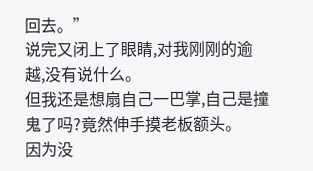回去。”
说完又闭上了眼睛,对我刚刚的逾越,没有说什么。
但我还是想扇自己一巴掌,自己是撞鬼了吗?竟然伸手摸老板额头。
因为没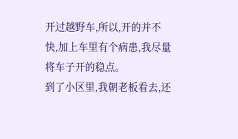开过越野车,所以,开的并不快,加上车里有个病患,我尽量将车子开的稳点。
到了小区里,我朝老板看去,还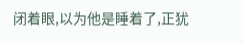闭着眼,以为他是睡着了,正犹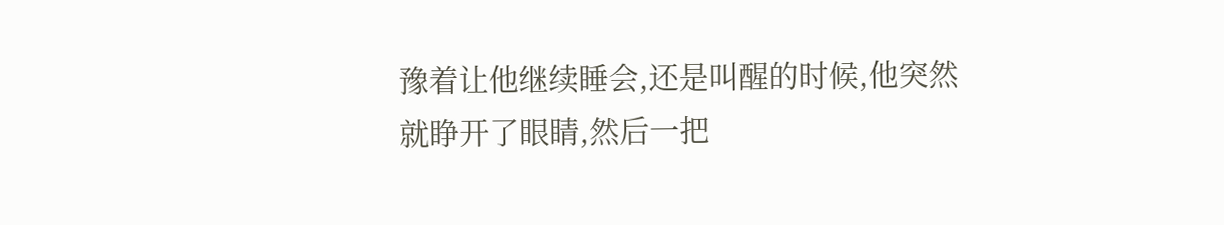豫着让他继续睡会,还是叫醒的时候,他突然就睁开了眼睛,然后一把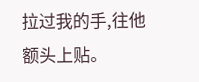拉过我的手,往他额头上贴。